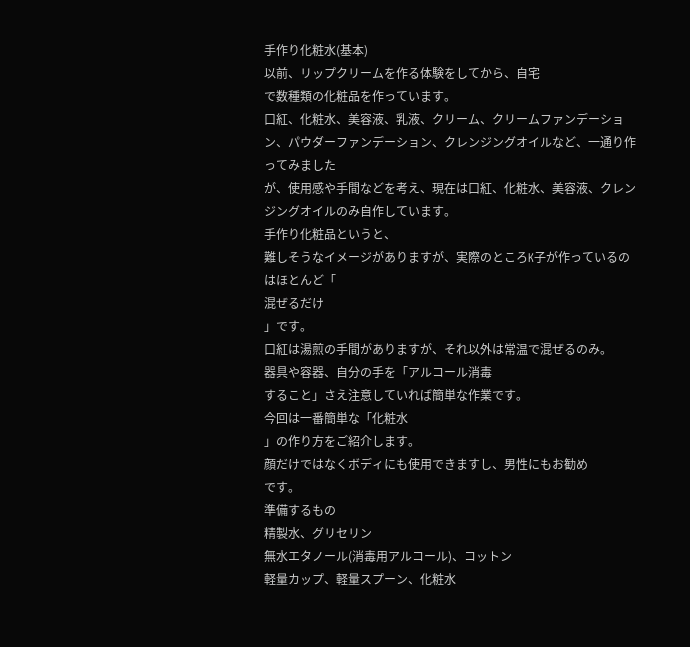手作り化粧水(基本)
以前、リップクリームを作る体験をしてから、自宅
で数種類の化粧品を作っています。
口紅、化粧水、美容液、乳液、クリーム、クリームファンデーション、パウダーファンデーション、クレンジングオイルなど、一通り作ってみました
が、使用感や手間などを考え、現在は口紅、化粧水、美容液、クレンジングオイルのみ自作しています。
手作り化粧品というと、
難しそうなイメージがありますが、実際のところK子が作っているのはほとんど「
混ぜるだけ
」です。
口紅は湯煎の手間がありますが、それ以外は常温で混ぜるのみ。
器具や容器、自分の手を「アルコール消毒
すること」さえ注意していれば簡単な作業です。
今回は一番簡単な「化粧水
」の作り方をご紹介します。
顔だけではなくボディにも使用できますし、男性にもお勧め
です。
準備するもの
精製水、グリセリン
無水エタノール(消毒用アルコール)、コットン
軽量カップ、軽量スプーン、化粧水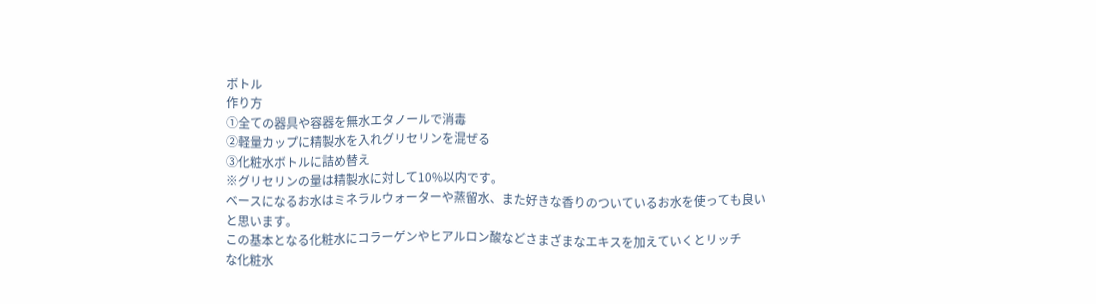ボトル
作り方
①全ての器具や容器を無水エタノールで消毒
②軽量カップに精製水を入れグリセリンを混ぜる
③化粧水ボトルに詰め替え
※グリセリンの量は精製水に対して10%以内です。
ベースになるお水はミネラルウォーターや蒸留水、また好きな香りのついているお水を使っても良い
と思います。
この基本となる化粧水にコラーゲンやヒアルロン酸などさまざまなエキスを加えていくとリッチ
な化粧水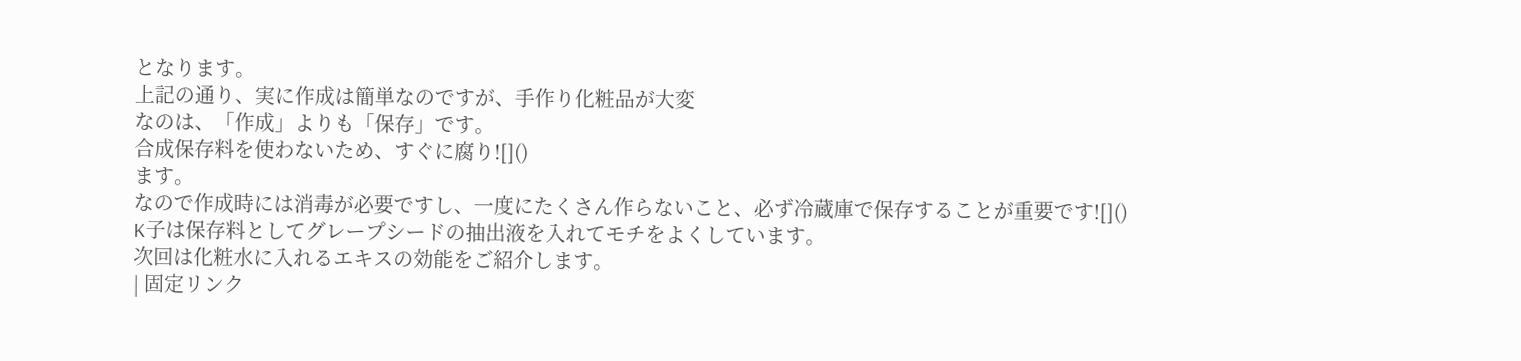となります。
上記の通り、実に作成は簡単なのですが、手作り化粧品が大変
なのは、「作成」よりも「保存」です。
合成保存料を使わないため、すぐに腐り![]()
ます。
なので作成時には消毒が必要ですし、一度にたくさん作らないこと、必ず冷蔵庫で保存することが重要です![]()
K子は保存料としてグレープシードの抽出液を入れてモチをよくしています。
次回は化粧水に入れるエキスの効能をご紹介します。
| 固定リンク